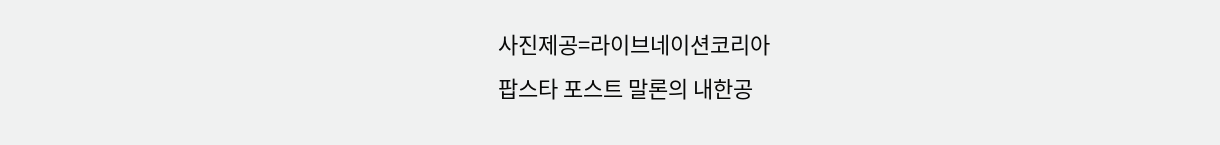사진제공=라이브네이션코리아
팝스타 포스트 말론의 내한공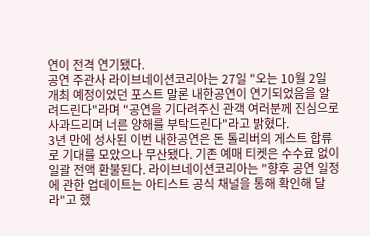연이 전격 연기됐다.
공연 주관사 라이브네이션코리아는 27일 "오는 10월 2일 개최 예정이었던 포스트 말론 내한공연이 연기되었음을 알려드린다"라며 "공연을 기다려주신 관객 여러분께 진심으로 사과드리며 너른 양해를 부탁드린다"라고 밝혔다.
3년 만에 성사된 이번 내한공연은 돈 톨리버의 게스트 합류로 기대를 모았으나 무산됐다. 기존 예매 티켓은 수수료 없이 일괄 전액 환불된다. 라이브네이션코리아는 "향후 공연 일정에 관한 업데이트는 아티스트 공식 채널을 통해 확인해 달라"고 했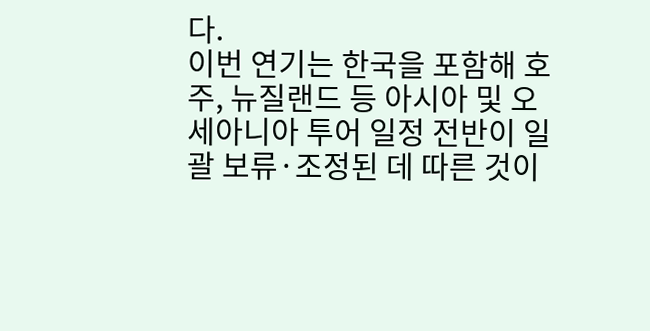다.
이번 연기는 한국을 포함해 호주, 뉴질랜드 등 아시아 및 오세아니아 투어 일정 전반이 일괄 보류·조정된 데 따른 것이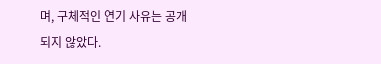며, 구체적인 연기 사유는 공개되지 않았다.